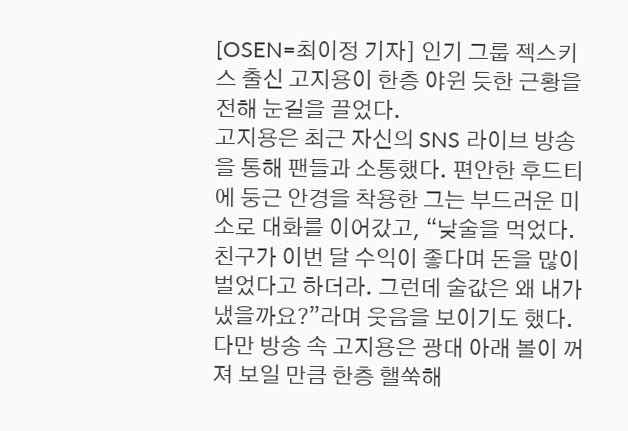[OSEN=최이정 기자] 인기 그룹 젝스키스 출신 고지용이 한층 야윈 듯한 근황을 전해 눈길을 끌었다.
고지용은 최근 자신의 SNS 라이브 방송을 통해 팬들과 소통했다. 편안한 후드티에 둥근 안경을 착용한 그는 부드러운 미소로 대화를 이어갔고, “낮술을 먹었다. 친구가 이번 달 수익이 좋다며 돈을 많이 벌었다고 하더라. 그런데 술값은 왜 내가 냈을까요?”라며 웃음을 보이기도 했다.
다만 방송 속 고지용은 광대 아래 볼이 꺼져 보일 만큼 한층 핼쑥해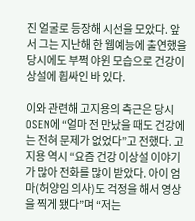진 얼굴로 등장해 시선을 모았다. 앞서 그는 지난해 한 웹예능에 출연했을 당시에도 부쩍 야윈 모습으로 건강이상설에 휩싸인 바 있다.

이와 관련해 고지용의 측근은 당시 OSEN에 “얼마 전 만났을 때도 건강에는 전혀 문제가 없었다”고 전했다. 고지용 역시 “요즘 건강 이상설 이야기가 많아 전화를 많이 받았다. 아이 엄마(허양임 의사)도 걱정을 해서 영상을 찍게 됐다”며 “저는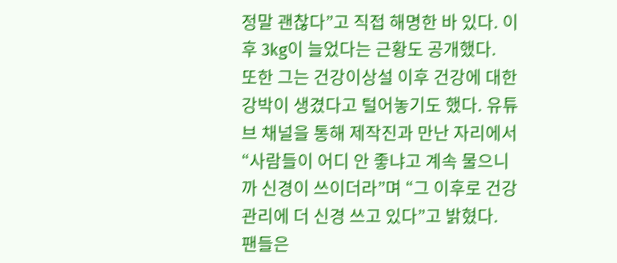정말 괜찮다”고 직접 해명한 바 있다. 이후 3kg이 늘었다는 근황도 공개했다.
또한 그는 건강이상설 이후 건강에 대한 강박이 생겼다고 털어놓기도 했다. 유튜브 채널을 통해 제작진과 만난 자리에서 “사람들이 어디 안 좋냐고 계속 물으니까 신경이 쓰이더라”며 “그 이후로 건강 관리에 더 신경 쓰고 있다”고 밝혔다.
팬들은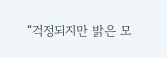“걱정되지만 밝은 모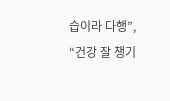습이라 다행”, “건강 잘 챙기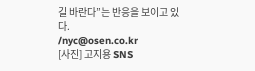길 바란다”는 반응을 보이고 있다.
/nyc@osen.co.kr
[사진] 고지용 SNS